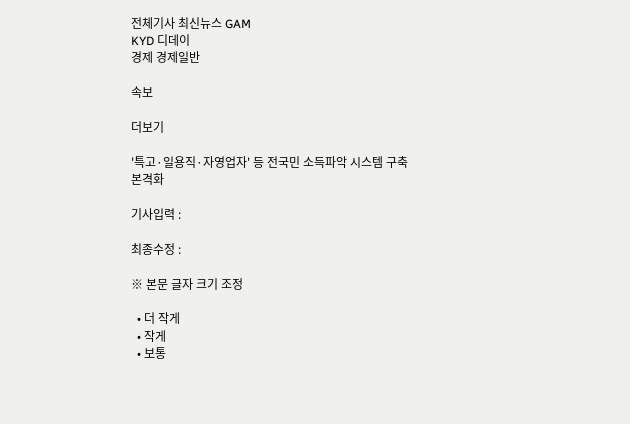전체기사 최신뉴스 GAM
KYD 디데이
경제 경제일반

속보

더보기

'특고·일용직·자영업자' 등 전국민 소득파악 시스템 구축 본격화

기사입력 :

최종수정 :

※ 본문 글자 크기 조정

  • 더 작게
  • 작게
  • 보통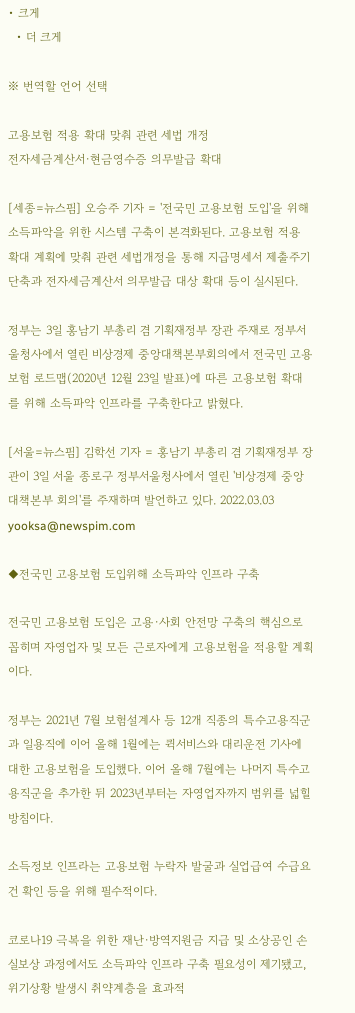• 크게
  • 더 크게

※ 번역할 언어 선택

고용보험 적용 확대 맞춰 관련 세법 개정
전자세금계산서·현금영수증 의무발급 확대

[세종=뉴스핌] 오승주 기자 = '전국민 고용보험 도입'을 위해 소득파악을 위한 시스템 구축이 본격화된다. 고용보험 적용 확대 계획에 맞춰 관련 세법개정을 통해 지급명세서 제출주기 단축과 전자세금계산서 의무발급 대상 확대 등이 실시된다.

정부는 3일 홍남기 부총리 겸 기획재정부 장관 주재로 정부서울청사에서 열린 비상경제 중앙대책본부회의에서 전국민 고용보험 로드맵(2020년 12월 23일 발표)에 따른 고용보험 확대를 위해 소득파악 인프라를 구축한다고 밝혔다.

[서울=뉴스핌] 김학선 기자 = 홍남기 부총리 겸 기획재정부 장관이 3일 서울 종로구 정부서울청사에서 열린 '비상경제 중앙대책본부 회의'를 주재하며 발언하고 있다. 2022.03.03 yooksa@newspim.com

◆전국민 고용보험 도입위해 소득파악 인프라 구축

전국민 고용보험 도입은 고용·사회 안전망 구축의 핵심으로 꼽히며 자영업자 및 모든 근로자에게 고용보험을 적용할 계획이다.

정부는 2021년 7월 보험설계사 등 12개 직종의 특수고용직군과 일용직에 이어 올해 1월에는 퀵서비스와 대리운전 기사에 대한 고용보험을 도입했다. 이어 올해 7월에는 나머지 특수고용직군을 추가한 뒤 2023년부터는 자영업자까지 범위를 넓힐 방침이다.

소득정보 인프라는 고용보험 누락자 발굴과 실업급여 수급요건 확인 등을 위해 필수적이다.

코로나19 극복을 위한 재난·방역지원금 지급 및 소상공인 손실보상 과정에서도 소득파악 인프라 구축 필요성이 제기됐고, 위기상황 발생시 취약계층을 효과적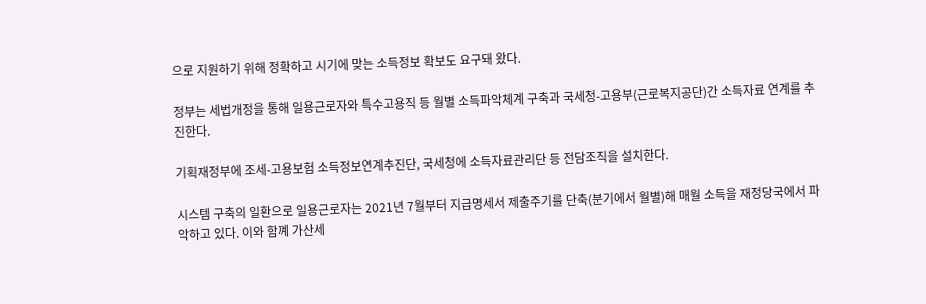으로 지원하기 위해 정확하고 시기에 맞는 소득정보 확보도 요구돼 왔다.

정부는 세법개정을 통해 일용근로자와 특수고용직 등 월별 소득파악체계 구축과 국세청-고용부(근로복지공단)간 소득자료 연계를 추진한다.

기획재정부에 조세-고용보험 소득정보연계추진단, 국세청에 소득자료관리단 등 전담조직을 설치한다.

시스템 구축의 일환으로 일용근로자는 2021년 7월부터 지급명세서 제출주기를 단축(분기에서 월별)해 매월 소득을 재정당국에서 파악하고 있다. 이와 함꼐 가산세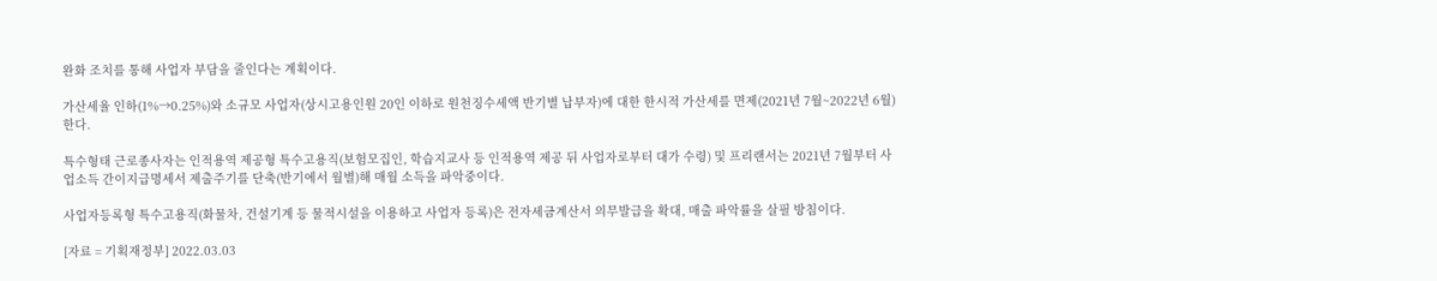완화 조치를 통해 사업자 부담을 줄인다는 계획이다.

가산세율 인하(1%→0.25%)와 소규모 사업자(상시고용인원 20인 이하로 원천징수세액 반기별 납부자)에 대한 한시적 가산세를 면제(2021년 7월~2022년 6월)한다.

특수형태 근로종사자는 인적용역 제공형 특수고용직(보험모집인, 학습지교사 등 인적용역 제공 뒤 사업자로부터 대가 수령) 및 프리랜서는 2021년 7월부터 사업소득 간이지급명세서 제출주기를 단축(반기에서 월별)해 매월 소득을 파악중이다.

사업자등록형 특수고용직(화물차, 건설기계 등 물적시설을 이용하고 사업자 등록)은 전자세금계산서 의무발급을 확대, 매출 파악률을 살필 방침이다.

[자료 = 기획재정부] 2022.03.03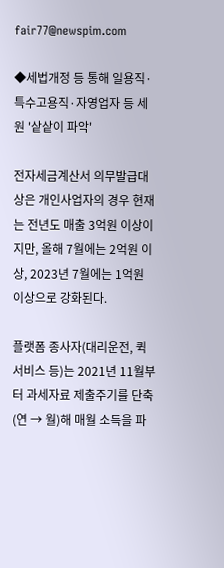fair77@newspim.com

◆세법개정 등 통해 일용직·특수고용직·자영업자 등 세원 '샅샅이 파악'

전자세금계산서 의무발급대상은 개인사업자의 경우 현재는 전년도 매출 3억원 이상이지만, 올해 7월에는 2억원 이상, 2023년 7월에는 1억원 이상으로 강화된다.

플랫폼 종사자(대리운전, 퀵서비스 등)는 2021년 11월부터 과세자료 제출주기를 단축(연 → 월)해 매월 소득을 파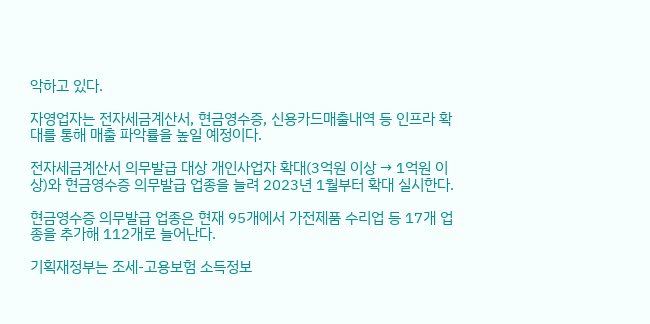악하고 있다.

자영업자는 전자세금계산서, 현금영수증, 신용카드매출내역 등 인프라 확대를 통해 매출 파악률을 높일 예정이다.

전자세금계산서 의무발급 대상 개인사업자 확대(3억원 이상 → 1억원 이상)와 현금영수증 의무발급 업종을 늘려 2023년 1월부터 확대 실시한다.

현금영수증 의무발급 업종은 현재 95개에서 가전제품 수리업 등 17개 업종을 추가해 112개로 늘어난다.

기획재정부는 조세-고용보험 소득정보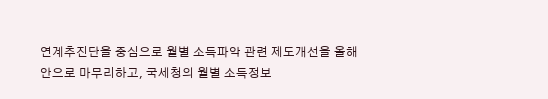연계추진단을 중심으로 월별 소득파악 관련 제도개선을 올해 안으로 마무리하고, 국세청의 월별 소득정보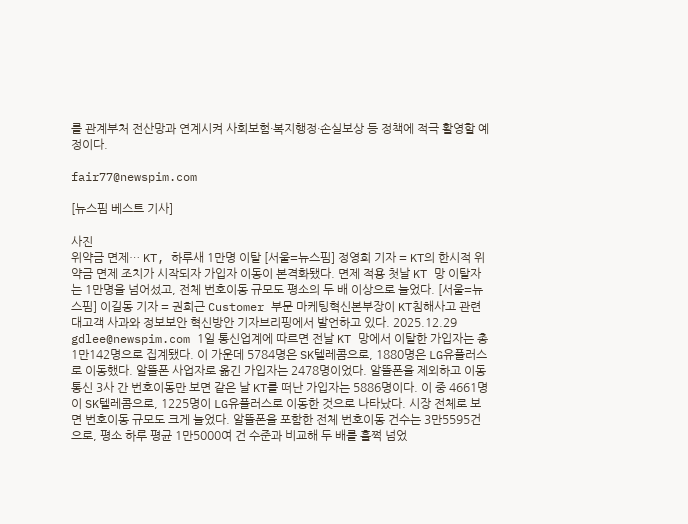를 관계부처 전산망과 연계시켜 사회보험·복지행정·손실보상 등 정책에 적극 활영할 예정이다.

fair77@newspim.com

[뉴스핌 베스트 기사]

사진
위약금 면제… KT, 하루새 1만명 이탈 [서울=뉴스핌] 정영희 기자 = KT의 한시적 위약금 면제 조치가 시작되자 가입자 이동이 본격화됐다. 면제 적용 첫날 KT 망 이탈자는 1만명을 넘어섰고, 전체 번호이동 규모도 평소의 두 배 이상으로 늘었다. [서울=뉴스핌] 이길동 기자 = 권희근 Customer 부문 마케팅혁신본부장이 KT침해사고 관련 대고객 사과와 정보보안 혁신방안 기자브리핑에서 발언하고 있다. 2025.12.29 gdlee@newspim.com 1일 통신업계에 따르면 전날 KT 망에서 이탈한 가입자는 총 1만142명으로 집계됐다. 이 가운데 5784명은 SK텔레콤으로, 1880명은 LG유플러스로 이동했다. 알뜰폰 사업자로 옮긴 가입자는 2478명이었다. 알뜰폰을 제외하고 이동통신 3사 간 번호이동만 보면 같은 날 KT를 떠난 가입자는 5886명이다. 이 중 4661명이 SK텔레콤으로, 1225명이 LG유플러스로 이동한 것으로 나타났다. 시장 전체로 보면 번호이동 규모도 크게 늘었다. 알뜰폰을 포함한 전체 번호이동 건수는 3만5595건으로, 평소 하루 평균 1만5000여 건 수준과 비교해 두 배를 훌쩍 넘었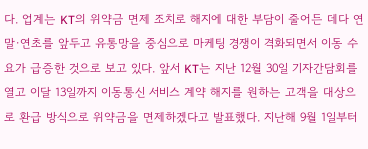다. 업계는 KT의 위약금 면제 조치로 해지에 대한 부담이 줄어든 데다 연말·연초를 앞두고 유통망을 중심으로 마케팅 경쟁이 격화되면서 이동 수요가 급증한 것으로 보고 있다. 앞서 KT는 지난 12월 30일 기자간담회를 열고 이달 13일까지 이동통신 서비스 계약 해지를 원하는 고객을 대상으로 환급 방식으로 위약금을 면제하겠다고 발표했다. 지난해 9월 1일부터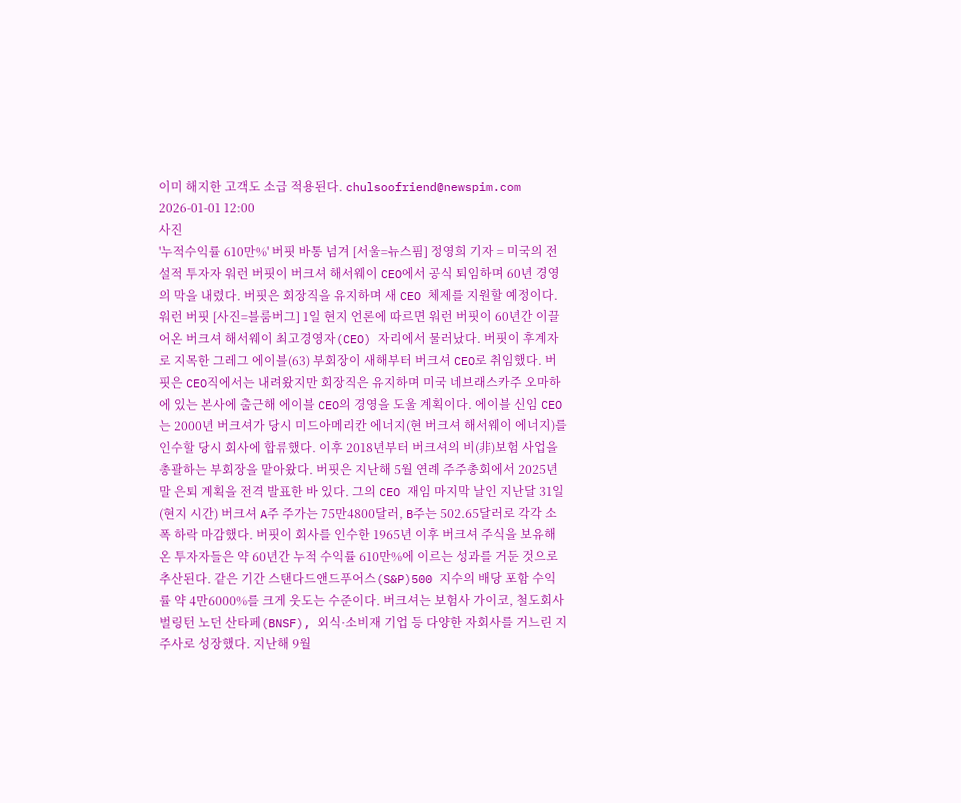이미 해지한 고객도 소급 적용된다. chulsoofriend@newspim.com 2026-01-01 12:00
사진
'누적수익률 610만%' 버핏 바통 넘겨 [서울=뉴스핌] 정영희 기자 = 미국의 전설적 투자자 워런 버핏이 버크셔 해서웨이 CEO에서 공식 퇴임하며 60년 경영의 막을 내렸다. 버핏은 회장직을 유지하며 새 CEO 체제를 지원할 예정이다. 워런 버핏 [사진=블룸버그] 1일 현지 언론에 따르면 워런 버핏이 60년간 이끌어온 버크셔 해서웨이 최고경영자(CEO) 자리에서 물러났다. 버핏이 후계자로 지목한 그레그 에이블(63) 부회장이 새해부터 버크셔 CEO로 취임했다. 버핏은 CEO직에서는 내려왔지만 회장직은 유지하며 미국 네브래스카주 오마하에 있는 본사에 출근해 에이블 CEO의 경영을 도울 계획이다. 에이블 신임 CEO는 2000년 버크셔가 당시 미드아메리칸 에너지(현 버크셔 해서웨이 에너지)를 인수할 당시 회사에 합류했다. 이후 2018년부터 버크셔의 비(非)보험 사업을 총괄하는 부회장을 맡아왔다. 버핏은 지난해 5월 연례 주주총회에서 2025년 말 은퇴 계획을 전격 발표한 바 있다. 그의 CEO 재임 마지막 날인 지난달 31일(현지 시간) 버크셔 A주 주가는 75만4800달러, B주는 502.65달러로 각각 소폭 하락 마감했다. 버핏이 회사를 인수한 1965년 이후 버크셔 주식을 보유해온 투자자들은 약 60년간 누적 수익률 610만%에 이르는 성과를 거둔 것으로 추산된다. 같은 기간 스탠다드앤드푸어스(S&P)500 지수의 배당 포함 수익률 약 4만6000%를 크게 웃도는 수준이다. 버크셔는 보험사 가이코, 철도회사 벌링턴 노던 산타페(BNSF), 외식·소비재 기업 등 다양한 자회사를 거느린 지주사로 성장했다. 지난해 9월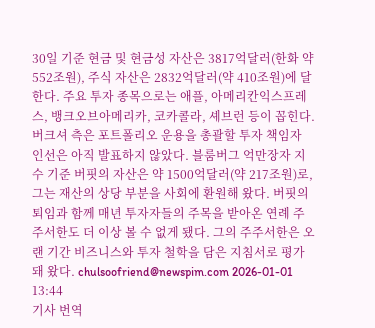30일 기준 현금 및 현금성 자산은 3817억달러(한화 약 552조원), 주식 자산은 2832억달러(약 410조원)에 달한다. 주요 투자 종목으로는 애플, 아메리칸익스프레스, 뱅크오브아메리카, 코카콜라, 셰브런 등이 꼽힌다. 버크셔 측은 포트폴리오 운용을 총괄할 투자 책임자 인선은 아직 발표하지 않았다. 블룸버그 억만장자 지수 기준 버핏의 자산은 약 1500억달러(약 217조원)로, 그는 재산의 상당 부분을 사회에 환원해 왔다. 버핏의 퇴임과 함께 매년 투자자들의 주목을 받아온 연례 주주서한도 더 이상 볼 수 없게 됐다. 그의 주주서한은 오랜 기간 비즈니스와 투자 철학을 담은 지침서로 평가돼 왔다. chulsoofriend@newspim.com 2026-01-01 13:44
기사 번역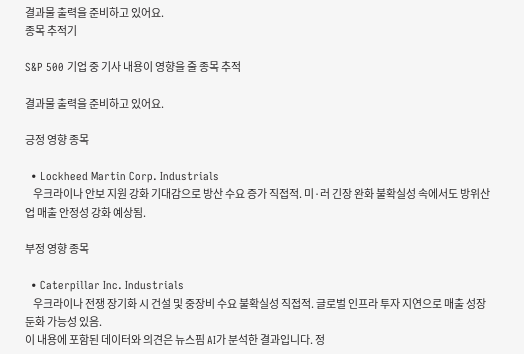결과물 출력을 준비하고 있어요.
종목 추적기

S&P 500 기업 중 기사 내용이 영향을 줄 종목 추적

결과물 출력을 준비하고 있어요.

긍정 영향 종목

  • Lockheed Martin Corp. Industrials
    우크라이나 안보 지원 강화 기대감으로 방산 수요 증가 직접적. 미·러 긴장 완화 불확실성 속에서도 방위산업 매출 안정성 강화 예상됨.

부정 영향 종목

  • Caterpillar Inc. Industrials
    우크라이나 전쟁 장기화 시 건설 및 중장비 수요 불확실성 직접적. 글로벌 인프라 투자 지연으로 매출 성장 둔화 가능성 있음.
이 내용에 포함된 데이터와 의견은 뉴스핌 AI가 분석한 결과입니다. 정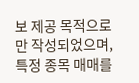보 제공 목적으로만 작성되었으며, 특정 종목 매매를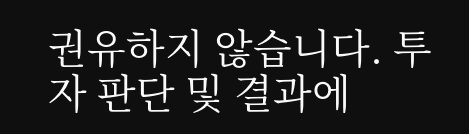권유하지 않습니다. 투자 판단 및 결과에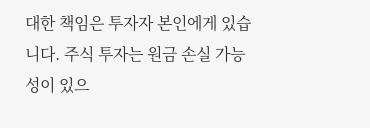대한 책임은 투자자 본인에게 있습니다. 주식 투자는 원금 손실 가능성이 있으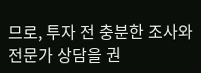므로, 투자 전 충분한 조사와 전문가 상담을 권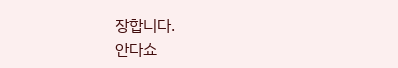장합니다.
안다쇼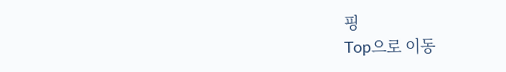핑
Top으로 이동